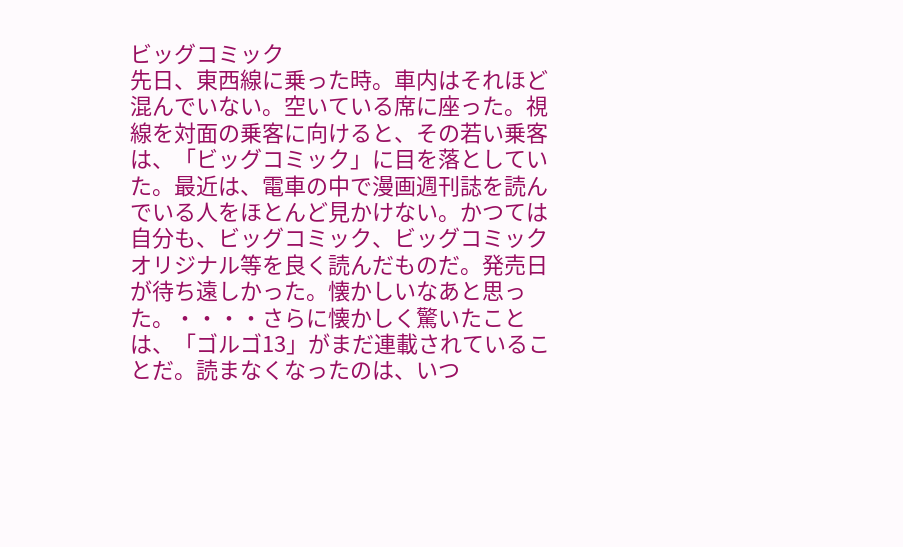ビッグコミック
先日、東西線に乗った時。車内はそれほど混んでいない。空いている席に座った。視線を対面の乗客に向けると、その若い乗客は、「ビッグコミック」に目を落としていた。最近は、電車の中で漫画週刊誌を読んでいる人をほとんど見かけない。かつては自分も、ビッグコミック、ビッグコミックオリジナル等を良く読んだものだ。発売日が待ち遠しかった。懐かしいなあと思った。・・・・さらに懐かしく驚いたことは、「ゴルゴ13」がまだ連載されていることだ。読まなくなったのは、いつ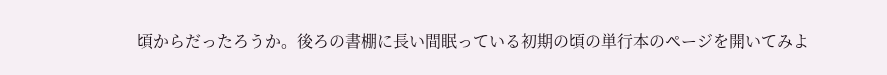頃からだったろうか。後ろの書棚に長い間眠っている初期の頃の単行本のページを開いてみよ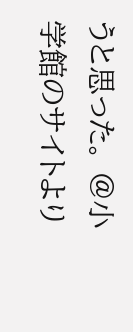うと思った。 @小学館のサイトより